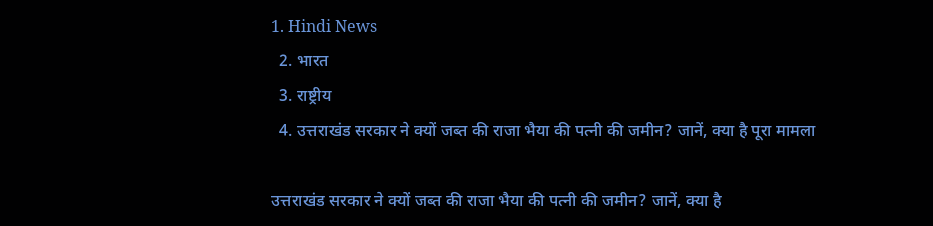1. Hindi News
  2. भारत
  3. राष्ट्रीय
  4. उत्तराखंड सरकार ने क्यों जब्त की राजा भैया की पत्नी की जमीन? जानें, क्या है पूरा मामला

उत्तराखंड सरकार ने क्यों जब्त की राजा भैया की पत्नी की जमीन? जानें, क्या है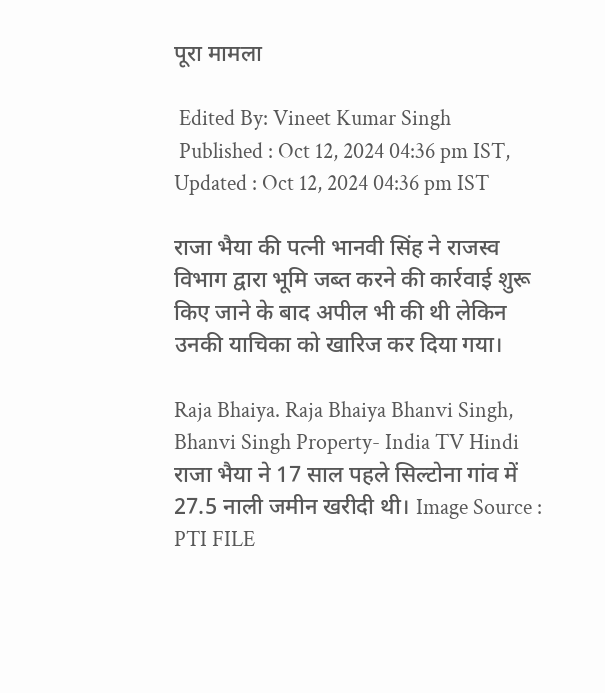पूरा मामला

 Edited By: Vineet Kumar Singh
 Published : Oct 12, 2024 04:36 pm IST,  Updated : Oct 12, 2024 04:36 pm IST

राजा भैया की पत्नी भानवी सिंह ने राजस्व विभाग द्वारा भूमि जब्त करने की कार्रवाई शुरू किए जाने के बाद अपील भी की थी लेकिन उनकी याचिका को खारिज कर दिया गया।

Raja Bhaiya. Raja Bhaiya Bhanvi Singh, Bhanvi Singh Property- India TV Hindi
राजा भैया ने 17 साल पहले सिल्टोना गांव में 27.5 नाली जमीन खरीदी थी। Image Source : PTI FILE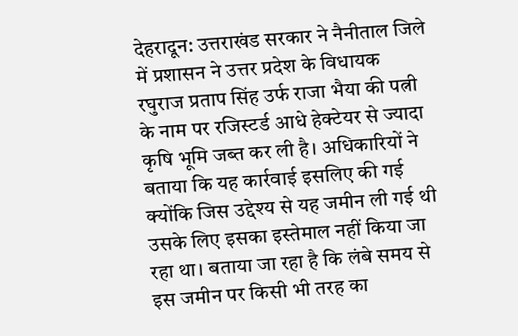देहरादून: उत्तराखंड सरकार ने नैनीताल जिले में प्रशासन ने उत्तर प्रदेश के विधायक रघुराज प्रताप सिंह उर्फ राजा भैया की पत्नी के नाम पर रजिस्टर्ड आधे हेक्टेयर से ज्यादा कृषि भूमि जब्त कर ली है। अधिकारियों ने बताया कि यह कार्रवाई इसलिए की गई क्योंकि जिस उद्देश्य से यह जमीन ली गई थी उसके लिए इसका इस्तेमाल नहीं किया जा रहा था। बताया जा रहा है कि लंबे समय से इस जमीन पर किसी भी तरह का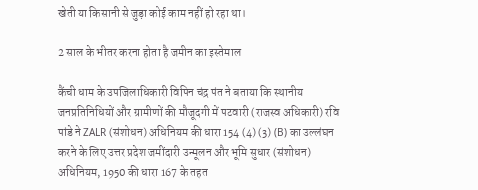खेती या किसानी से जुड़ा कोई काम नहीं हो रहा था।

2 साल के भीतर करना होता है जमीन का इस्तेमाल

कैंची धाम के उपजिलाधिकारी विपिन चंद्र पंत ने बताया कि स्थानीय जनप्रतिनिधियों और ग्रामीणों की मौजूदगी में पटवारी (राजस्व अधिकारी) रवि पांडे ने ZALR (संशोधन) अधिनियम की धारा 154 (4) (3) (B) का उल्लंघन करने के लिए उत्तर प्रदेश जमींदारी उन्मूलन और भूमि सुधार (संशोधन) अधिनियम, 1950 की धारा 167 के तहत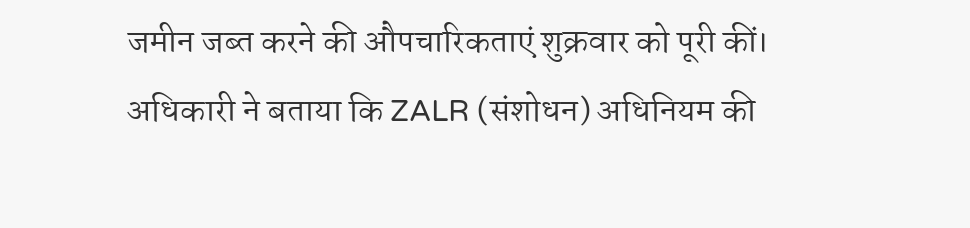जमीन जब्त करने की औपचारिकताएं शुक्रवार को पूरी कीं। अधिकारी ने बताया कि ZALR (संशोधन) अधिनियम की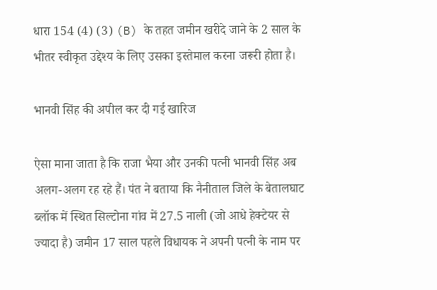धारा 154 (4) (3) (B) के तहत जमीन खरीदे जाने के 2 साल के भीतर स्वीकृत उद्देश्य के लिए उसका इस्तेमाल करना जरूरी होता है।

भानवी सिंह की अपील कर दी गई खारिज

ऐसा माना जाता है कि राजा भैया और उनकी पत्नी भानवी सिंह अब अलग-अलग रह रहे हैं। पंत ने बताया कि नैनीताल जिले के बेतालघाट ब्लॉक में स्थित सिल्टोना गांव में 27.5 नाली (जो आधे हेक्टेयर से ज्यादा है) जमीन 17 साल पहले विधायक ने अपनी पत्नी के नाम पर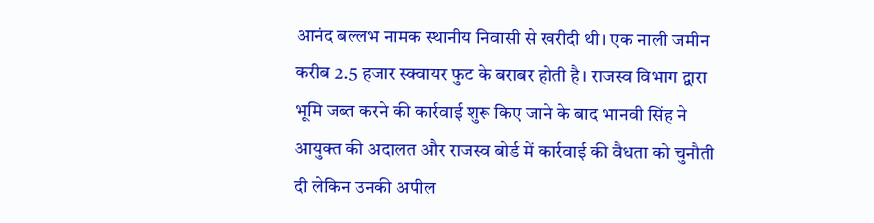आनंद बल्लभ नामक स्थानीय निवासी से खरीदी थी। एक नाली जमीन करीब 2.5 हजार स्क्वायर फुट के बराबर होती है। राजस्व विभाग द्वारा भूमि जब्त करने की कार्रवाई शुरू किए जाने के बाद भानवी सिंह ने आयुक्त की अदालत और राजस्व बोर्ड में कार्रवाई की वैधता को चुनौती दी लेकिन उनकी अपील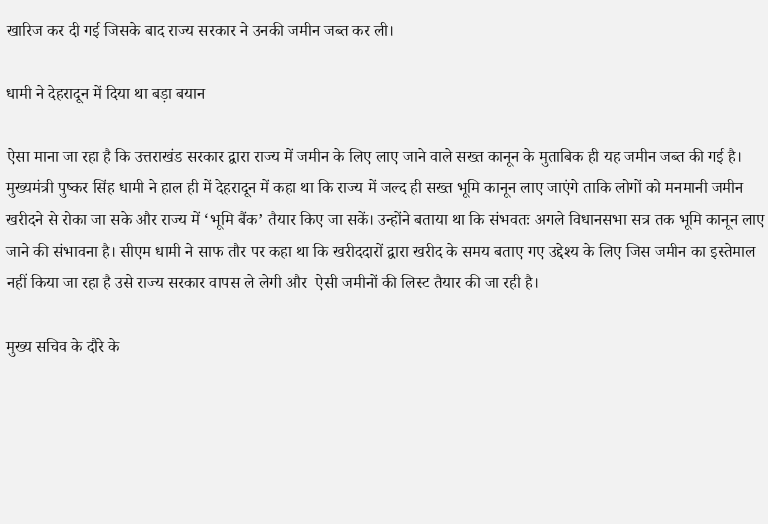खारिज कर दी गई जिसके बाद राज्य सरकार ने उनकी जमीन जब्त कर ली।

धामी ने देहरादून में दिया था बड़ा बयान

ऐसा माना जा रहा है कि उत्तराखंड सरकार द्वारा राज्य में जमीन के लिए लाए जाने वाले सख्त कानून के मुताबिक ही यह जमीन जब्त की गई है। मुख्यमंत्री पुष्कर सिंह धामी ने हाल ही में देहरादून में कहा था कि राज्य में जल्द ही सख्त भूमि कानून लाए जाएंगे ताकि लोगों को मनमानी जमीन खरीदने से रोका जा सके और राज्य में ‘भूमि बैंक’ तैयार किए जा सकें। उन्होंने बताया था कि संभवतः अगले विधानसभा सत्र तक भूमि कानून लाए जाने की संभावना है। सीएम धामी ने साफ तौर पर कहा था कि खरीददारों द्वारा खरीद के समय बताए गए उद्देश्य के लिए जिस जमीन का इस्तेमाल नहीं किया जा रहा है उसे राज्य सरकार वापस ले लेगी और  ऐसी जमीनों की लिस्ट तैयार की जा रही है।

मुख्य सचिव के दौरे के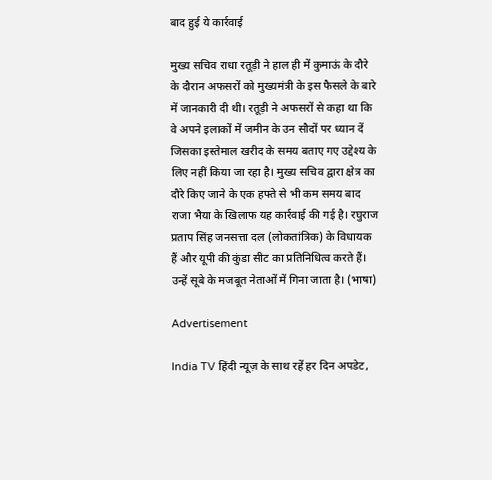बाद हुई ये कार्रवाई

मुख्य सचिव राधा रतूड़ी ने हाल ही में कुमाऊं के दौरे के दौरान अफसरों को मुख्यमंत्री के इस फैसले के बारे में जानकारी दी थी। रतूड़ी ने अफसरों से कहा था कि वे अपने इलाकों में जमीन के उन सौदों पर ध्यान दें जिसका इस्तेमाल खरीद के समय बताए गए उद्देश्य के लिए नहीं किया जा रहा है। मुख्य सचिव द्वारा क्षेत्र का दौरे किए जाने के एक हफ्ते से भी कम समय बाद राजा भैया के खिलाफ यह कार्रवाई की गई है। रघुराज प्रताप सिंह जनसत्ता दल (लोकतांत्रिक) के विधायक हैं और यूपी की कुंडा सीट का प्रतिनिधित्व करते हैं। उन्हें सूबे के मजबूत नेताओं में गिना जाता है। (भाषा)

Advertisement

India TV हिंदी न्यूज़ के साथ रहें हर दिन अपडेट,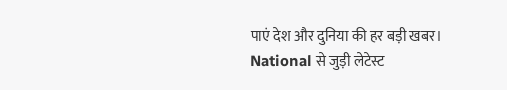पाएं देश और दुनिया की हर बड़ी खबर। National से जुड़ी लेटेस्ट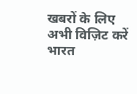खबरों के लिए अभी विज़िट करें भारत